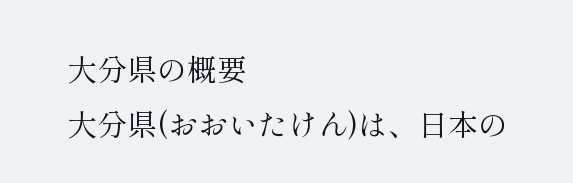大分県の概要
大分県(おおいたけん)は、日本の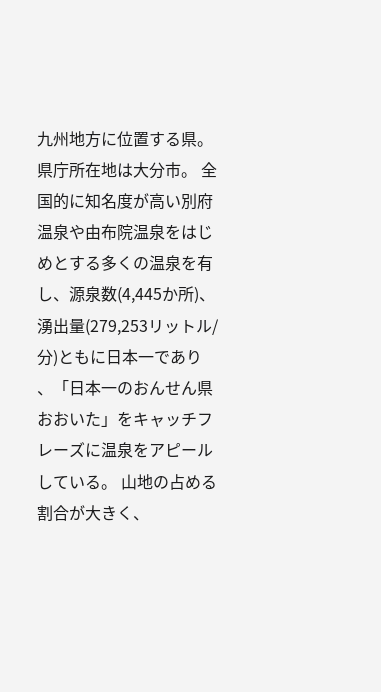九州地方に位置する県。県庁所在地は大分市。 全国的に知名度が高い別府温泉や由布院温泉をはじめとする多くの温泉を有し、源泉数(4,445か所)、湧出量(279,253リットル/分)ともに日本一であり 、「日本一のおんせん県おおいた」をキャッチフレーズに温泉をアピールしている。 山地の占める割合が大きく、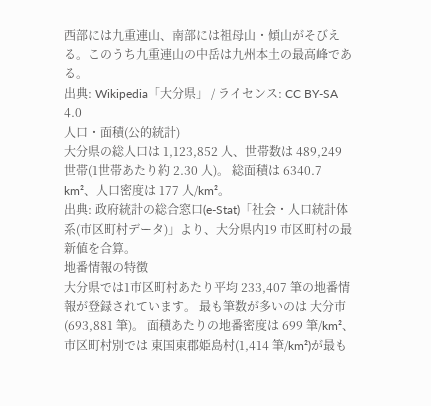西部には九重連山、南部には祖母山・傾山がそびえる。このうち九重連山の中岳は九州本土の最高峰である。
出典: Wikipedia「大分県」 / ライセンス: CC BY-SA 4.0
人口・面積(公的統計)
大分県の総人口は 1,123,852 人、世帯数は 489,249 世帯(1世帯あたり約 2.30 人)。 総面積は 6340.7 km²、人口密度は 177 人/km²。
出典: 政府統計の総合窓口(e-Stat)「社会・人口統計体系(市区町村データ)」より、大分県内19 市区町村の最新値を合算。
地番情報の特徴
大分県では1市区町村あたり平均 233,407 筆の地番情報が登録されています。 最も筆数が多いのは 大分市(693,881 筆)。 面積あたりの地番密度は 699 筆/km²、市区町村別では 東国東郡姫島村(1,414 筆/km²)が最も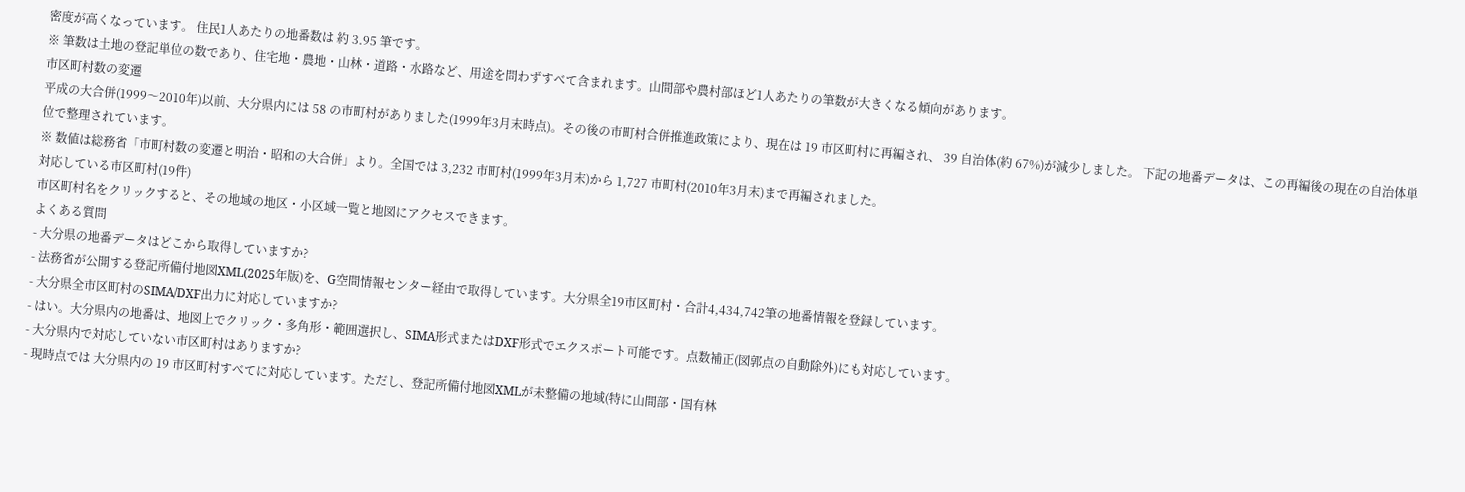密度が高くなっています。 住民1人あたりの地番数は 約 3.95 筆です。
※ 筆数は土地の登記単位の数であり、住宅地・農地・山林・道路・水路など、用途を問わずすべて含まれます。山間部や農村部ほど1人あたりの筆数が大きくなる傾向があります。
市区町村数の変遷
平成の大合併(1999〜2010年)以前、大分県内には 58 の市町村がありました(1999年3月末時点)。その後の市町村合併推進政策により、現在は 19 市区町村に再編され、 39 自治体(約 67%)が減少しました。 下記の地番データは、この再編後の現在の自治体単位で整理されています。
※ 数値は総務省「市町村数の変遷と明治・昭和の大合併」より。全国では 3,232 市町村(1999年3月末)から 1,727 市町村(2010年3月末)まで再編されました。
対応している市区町村(19件)
市区町村名をクリックすると、その地域の地区・小区域一覧と地図にアクセスできます。
よくある質問
- 大分県の地番データはどこから取得していますか?
- 法務省が公開する登記所備付地図XML(2025年版)を、G空間情報センター経由で取得しています。大分県全19市区町村・合計4,434,742筆の地番情報を登録しています。
- 大分県全市区町村のSIMA/DXF出力に対応していますか?
- はい。大分県内の地番は、地図上でクリック・多角形・範囲選択し、SIMA形式またはDXF形式でエクスポート可能です。点数補正(図郭点の自動除外)にも対応しています。
- 大分県内で対応していない市区町村はありますか?
- 現時点では 大分県内の 19 市区町村すべてに対応しています。ただし、登記所備付地図XMLが未整備の地域(特に山間部・国有林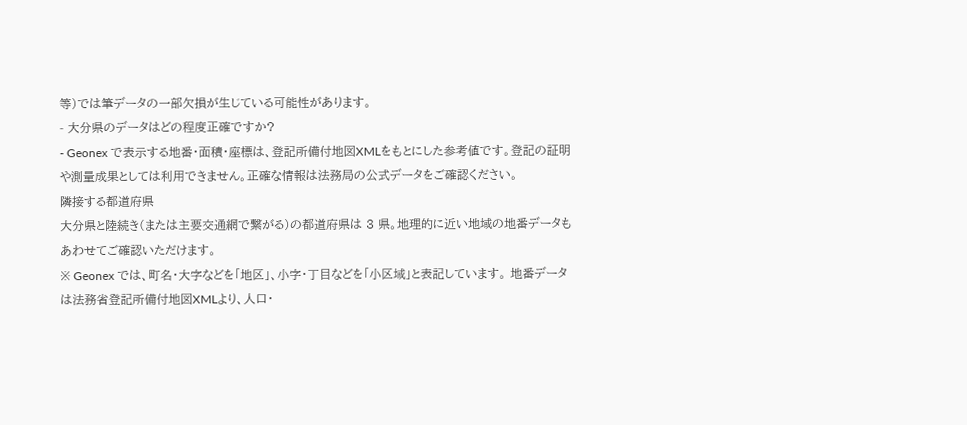等)では筆データの一部欠損が生じている可能性があります。
- 大分県のデータはどの程度正確ですか?
- Geonex で表示する地番・面積・座標は、登記所備付地図XMLをもとにした参考値です。登記の証明や測量成果としては利用できません。正確な情報は法務局の公式データをご確認ください。
隣接する都道府県
大分県と陸続き(または主要交通網で繋がる)の都道府県は 3 県。地理的に近い地域の地番データもあわせてご確認いただけます。
※ Geonex では、町名・大字などを「地区」、小字・丁目などを「小区域」と表記しています。 地番データは法務省登記所備付地図XMLより、人口・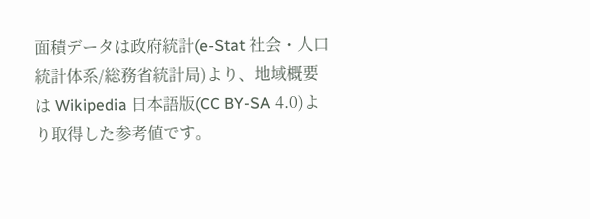面積データは政府統計(e-Stat 社会・人口統計体系/総務省統計局)より、地域概要は Wikipedia 日本語版(CC BY-SA 4.0)より取得した参考値です。